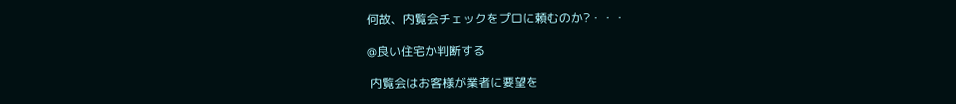何故、内覧会チェックをプロに頼むのか?・・・

@良い住宅か判断する

 内覧会はお客様が業者に要望を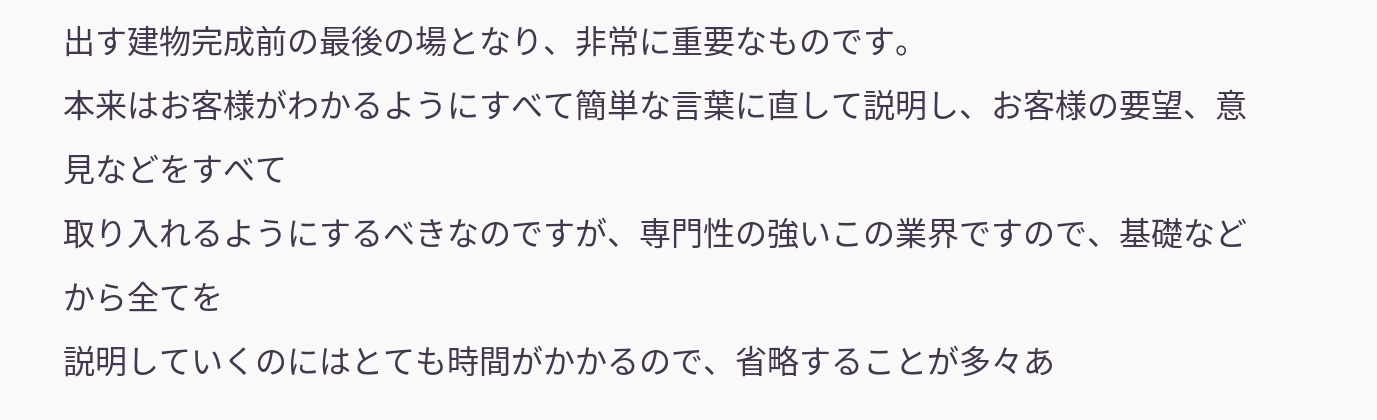出す建物完成前の最後の場となり、非常に重要なものです。
本来はお客様がわかるようにすべて簡単な言葉に直して説明し、お客様の要望、意見などをすべて
取り入れるようにするべきなのですが、専門性の強いこの業界ですので、基礎などから全てを
説明していくのにはとても時間がかかるので、省略することが多々あ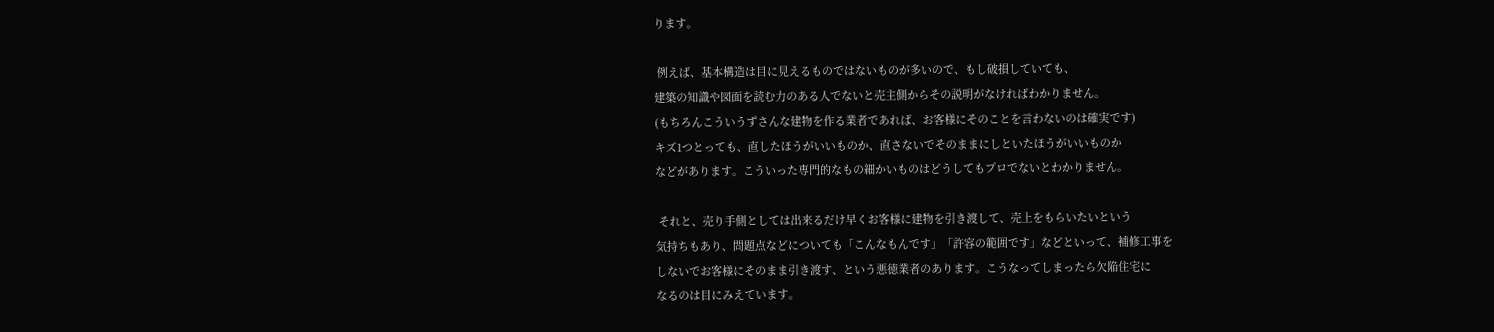ります。

 例えば、基本構造は目に見えるものではないものが多いので、もし破損していても、
建築の知識や図面を読む力のある人でないと売主側からその説明がなければわかりません。
(もちろんこういうずさんな建物を作る業者であれば、お客様にそのことを言わないのは確実です)
キズ1つとっても、直したほうがいいものか、直さないでそのままにしといたほうがいいものか
などがあります。こういった専門的なもの細かいものはどうしてもプロでないとわかりません。

 それと、売り手側としては出来るだけ早くお客様に建物を引き渡して、売上をもらいたいという
気持ちもあり、問題点などについても「こんなもんです」「許容の範囲です」などといって、補修工事を
しないでお客様にそのまま引き渡す、という悪徳業者のあります。こうなってしまったら欠陥住宅に
なるのは目にみえています。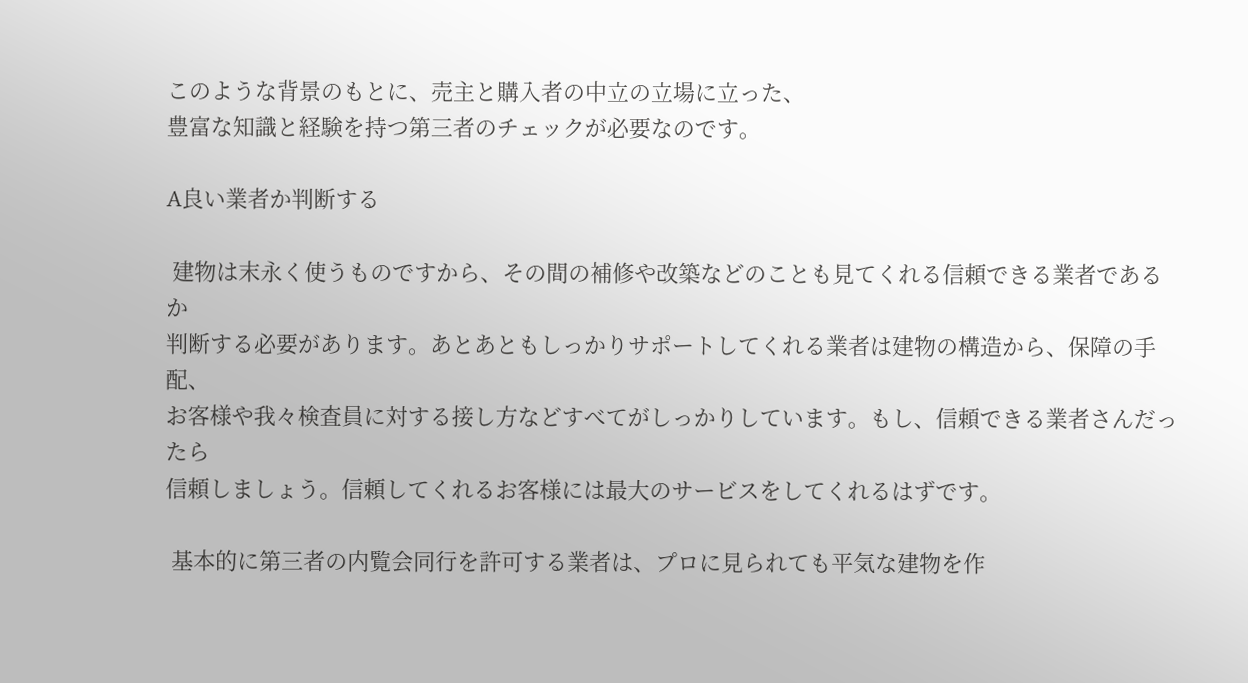このような背景のもとに、売主と購入者の中立の立場に立った、
豊富な知識と経験を持つ第三者のチェックが必要なのです。

A良い業者か判断する

 建物は末永く使うものですから、その間の補修や改築などのことも見てくれる信頼できる業者であるか
判断する必要があります。あとあともしっかりサポートしてくれる業者は建物の構造から、保障の手配、
お客様や我々検査員に対する接し方などすべてがしっかりしています。もし、信頼できる業者さんだったら
信頼しましょう。信頼してくれるお客様には最大のサービスをしてくれるはずです。

 基本的に第三者の内覧会同行を許可する業者は、プロに見られても平気な建物を作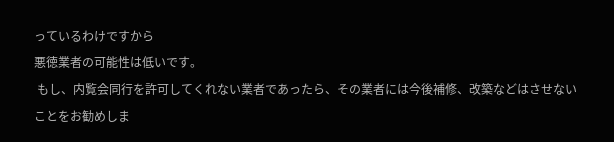っているわけですから
悪徳業者の可能性は低いです。
 もし、内覧会同行を許可してくれない業者であったら、その業者には今後補修、改築などはさせないことをお勧めしま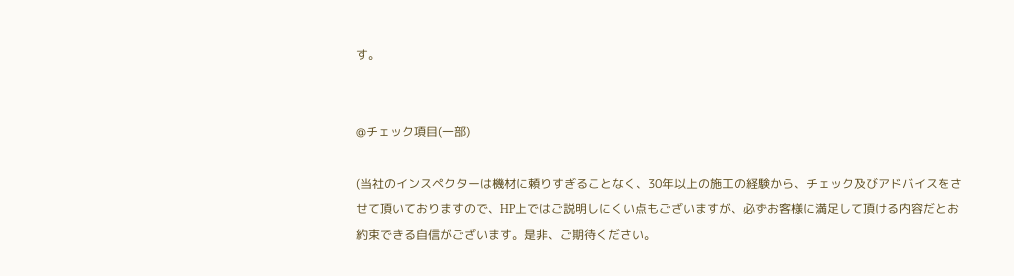す。


@チェック項目(一部)

(当社のインスペクターは機材に頼りすぎることなく、30年以上の施工の経験から、チェック及びアドバイスをさせて頂いておりますので、HP上ではご説明しにくい点もございますが、必ずお客様に満足して頂ける内容だとお約束できる自信がございます。是非、ご期待ください。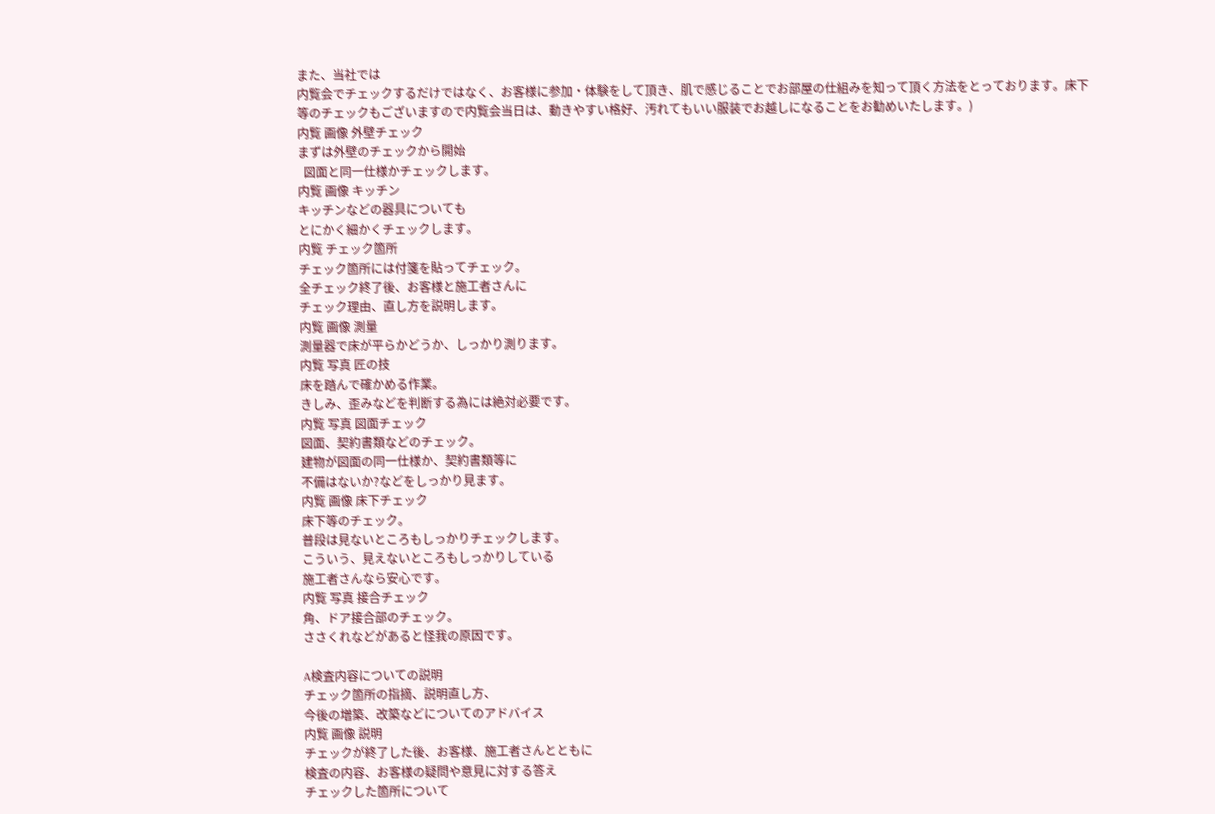また、当社では
内覧会でチェックするだけではなく、お客様に参加・体験をして頂き、肌で感じることでお部屋の仕組みを知って頂く方法をとっております。床下等のチェックもございますので内覧会当日は、動きやすい格好、汚れてもいい服装でお越しになることをお勧めいたします。)
内覧 画像 外壁チェック
まずは外壁のチェックから開始
  図面と同一仕様かチェックします。
内覧 画像 キッチン
キッチンなどの器具についても
とにかく細かくチェックします。
内覧 チェック箇所
チェック箇所には付箋を貼ってチェック。
全チェック終了後、お客様と施工者さんに
チェック理由、直し方を説明します。
内覧 画像 測量
測量器で床が平らかどうか、しっかり測ります。
内覧 写真 匠の技
床を踏んで確かめる作業。
きしみ、歪みなどを判断する為には絶対必要です。
内覧 写真 図面チェック
図面、契約書類などのチェック。
建物が図面の同一仕様か、契約書類等に
不備はないか?などをしっかり見ます。
内覧 画像 床下チェック
床下等のチェック。
普段は見ないところもしっかりチェックします。
こういう、見えないところもしっかりしている
施工者さんなら安心です。
内覧 写真 接合チェック
角、ドア接合部のチェック。
ささくれなどがあると怪我の原因です。

A検査内容についての説明
チェック箇所の指摘、説明直し方、
今後の増築、改築などについてのアドバイス
内覧 画像 説明
チェックが終了した後、お客様、施工者さんとともに
検査の内容、お客様の疑問や意見に対する答え
チェックした箇所について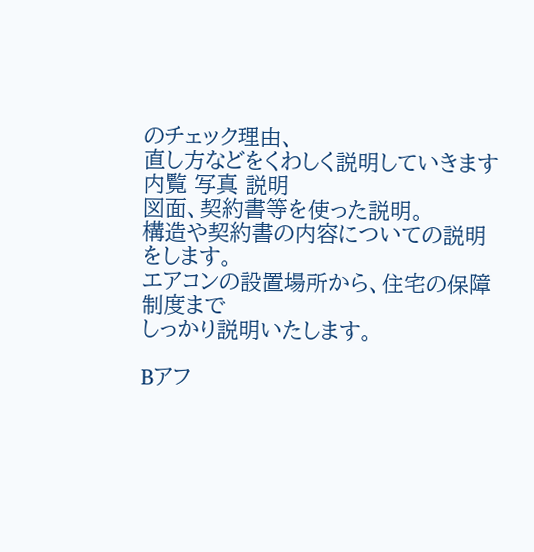のチェック理由、
直し方などをくわしく説明していきます
内覧 写真 説明
図面、契約書等を使った説明。
構造や契約書の内容についての説明をします。
エアコンの設置場所から、住宅の保障制度まで
しっかり説明いたします。

Bアフ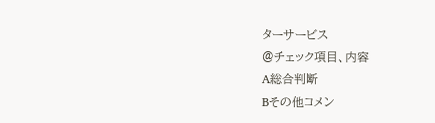ターサービス
@チェック項目、内容
A総合判断
Bその他コメン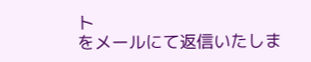ト
をメールにて返信いたしま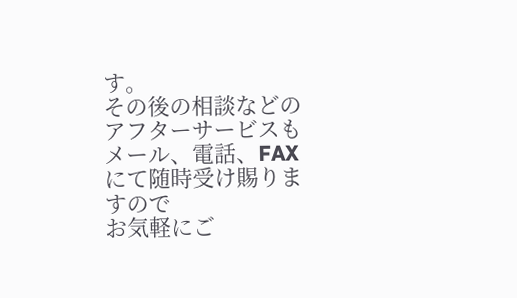す。
その後の相談などのアフターサービスも
メール、電話、FAXにて随時受け賜りますので
お気軽にご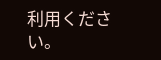利用ください。